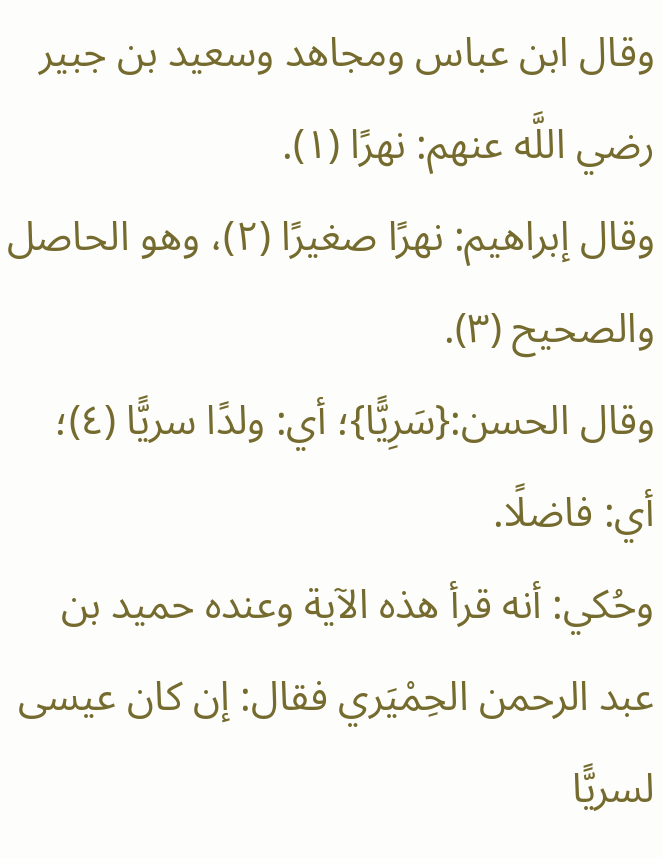وقال ابن عباس ومجاهد وسعيد بن جبير رضي اللَّه عنهم: نهرًا (١).
وقال إبراهيم: نهرًا صغيرًا (٢)، وهو الحاصل والصحيح (٣).
وقال الحسن:{سَرِيًّا}؛ أي: ولدًا سريًّا (٤)؛ أي: فاضلًا.
وحُكي: أنه قرأ هذه الآية وعنده حميد بن عبد الرحمن الحِمْيَري فقال: إن كان عيسى لسريًّا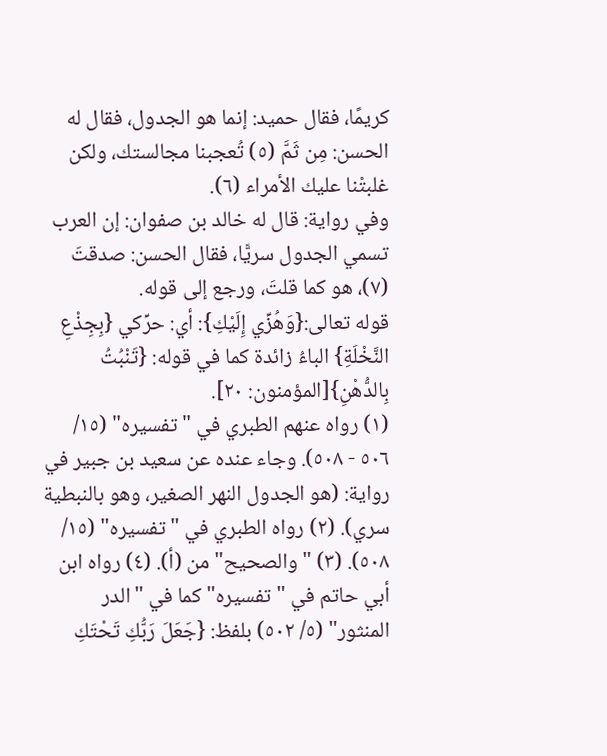كريمًا، فقال حميد: إنما هو الجدول، فقال له الحسن: مِن ثَمَّ (٥) تُعجبنا مجالستك، ولكن غلبتْنا عليك الأمراء (٦).
وفي رواية: قال له خالد بن صفوان: إن العرب تسمي الجدول سريًّا، فقال الحسن: صدقتَ (٧)، هو كما قلتَ، ورجع إلى قوله.
قوله تعالى:{وَهُزِّي إِلَيْكِ}: أي: حرِّكي {بِجِذْعِ النَّخْلَةِ} الباءُ زائدة كما في قوله: {تَنْبُتُ بِالدُّهْنِ}[المؤمنون: ٢٠].
(١) رواه عنهم الطبري في "تفسيره" (١٥/ ٥٠٦ - ٥٠٨). وجاء عنده عن سعيد بن جبير في رواية: (هو الجدول النهر الصغير، وهو بالنبطية سري). (٢) رواه الطبري في "تفسيره" (١٥/ ٥٠٨). (٣) "والصحيح" من (أ). (٤) رواه ابن أبي حاتم في "تفسيره" كما في "الدر المنثور" (٥/ ٥٠٢) بلفظ: {جَعَلَ رَبُّكِ تَحْتَكِ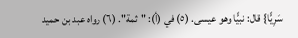سَرِيًّا} قال: نبيًّا وهو عيسى. (٥) في (أ): "ثمة". (٦) رواه عبد بن حميد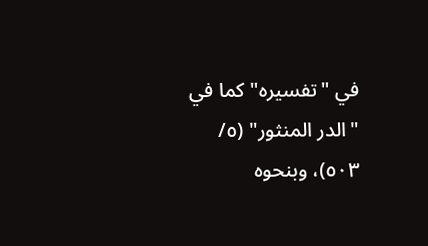في "تفسيره" كما في "الدر المنثور" (٥/ ٥٠٣)، وبنحوه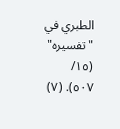الطبري في "تفسيره" (١٥/ ٥٠٧). (٧)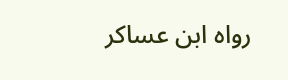رواه ابن عساكر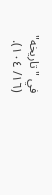في "تاريخه" (١٦/ ١٠٤).